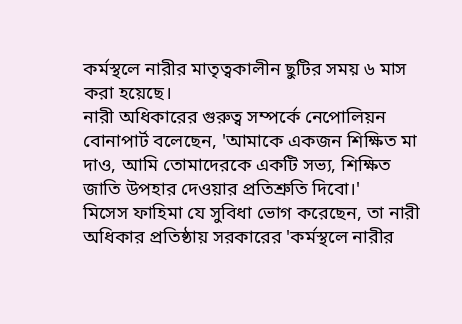কর্মস্থলে নারীর মাতৃত্বকালীন ছুটির সময় ৬ মাস করা হয়েছে।
নারী অধিকারের গুরুত্ব সম্পর্কে নেপোলিয়ন বোনাপার্ট বলেছেন, 'আমাকে একজন শিক্ষিত মা দাও, আমি তোমাদেরকে একটি সভ্য, শিক্ষিত জাতি উপহার দেওয়ার প্রতিশ্রুতি দিবো।'
মিসেস ফাহিমা যে সুবিধা ভোগ করেছেন, তা নারী অধিকার প্রতিষ্ঠায় সরকারের 'কর্মস্থলে নারীর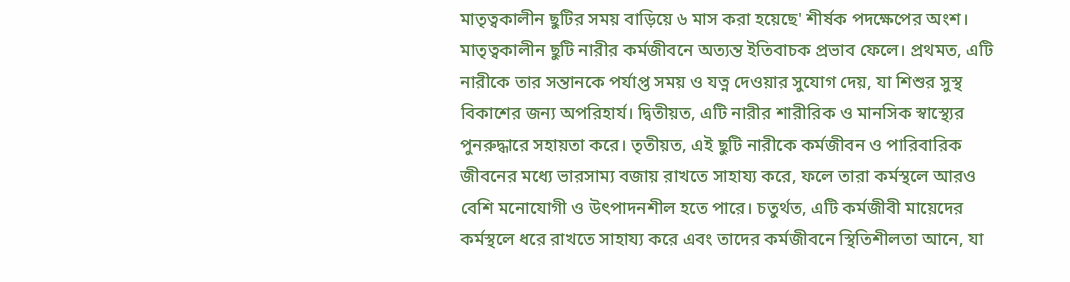মাতৃত্বকালীন ছুটির সময় বাড়িয়ে ৬ মাস করা হয়েছে' শীর্ষক পদক্ষেপের অংশ।
মাতৃত্বকালীন ছুটি নারীর কর্মজীবনে অত্যন্ত ইতিবাচক প্রভাব ফেলে। প্রথমত, এটি নারীকে তার সন্তানকে পর্যাপ্ত সময় ও যত্ন দেওয়ার সুযোগ দেয়, যা শিশুর সুস্থ বিকাশের জন্য অপরিহার্য। দ্বিতীয়ত, এটি নারীর শারীরিক ও মানসিক স্বাস্থ্যের পুনরুদ্ধারে সহায়তা করে। তৃতীয়ত, এই ছুটি নারীকে কর্মজীবন ও পারিবারিক জীবনের মধ্যে ভারসাম্য বজায় রাখতে সাহায্য করে, ফলে তারা কর্মস্থলে আরও বেশি মনোযোগী ও উৎপাদনশীল হতে পারে। চতুর্থত, এটি কর্মজীবী মায়েদের কর্মস্থলে ধরে রাখতে সাহায্য করে এবং তাদের কর্মজীবনে স্থিতিশীলতা আনে, যা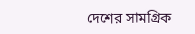দেশের সামগ্রিক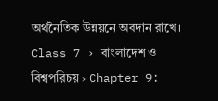অর্থনৈতিক উন্নয়নে অবদান রাখে।
Class 7 › বাংলাদেশ ও বিশ্বপরিচয় › Chapter 9: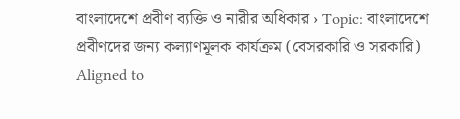বাংলাদেশে প্রবীণ ব্যক্তি ও নারীর অধিকার › Topic: বাংলাদেশে প্রবীণদের জন্য কল্যাণমূলক কার্যক্রম (বেসরকারি ও সরকারি)
Aligned to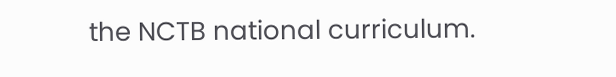the NCTB national curriculum.